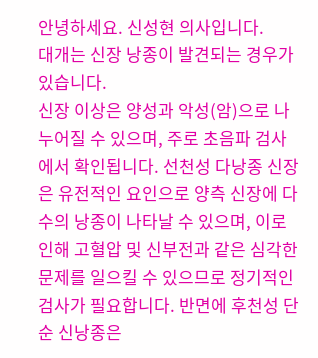안녕하세요. 신성현 의사입니다.
대개는 신장 낭종이 발견되는 경우가 있습니다.
신장 이상은 양성과 악성(암)으로 나누어질 수 있으며, 주로 초음파 검사에서 확인됩니다. 선천성 다낭종 신장은 유전적인 요인으로 양측 신장에 다수의 낭종이 나타날 수 있으며, 이로 인해 고혈압 및 신부전과 같은 심각한 문제를 일으킬 수 있으므로 정기적인 검사가 필요합니다. 반면에 후천성 단순 신낭종은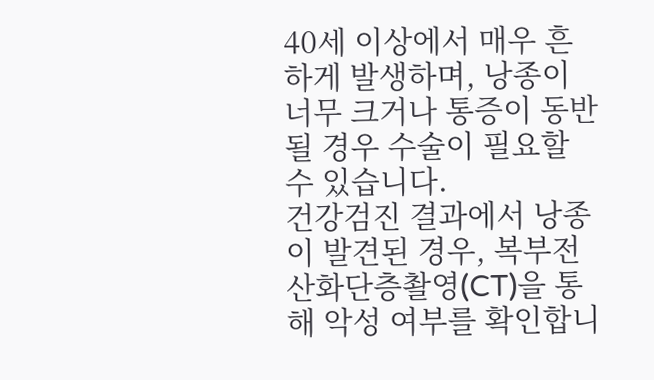40세 이상에서 매우 흔하게 발생하며, 낭종이 너무 크거나 통증이 동반될 경우 수술이 필요할 수 있습니다.
건강검진 결과에서 낭종이 발견된 경우, 복부전산화단층촬영(CT)을 통해 악성 여부를 확인합니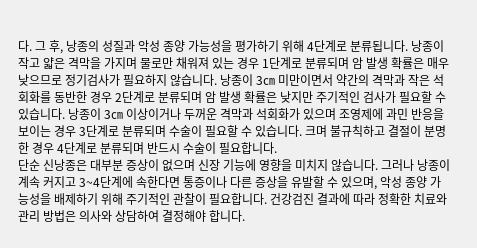다. 그 후, 낭종의 성질과 악성 종양 가능성을 평가하기 위해 4단계로 분류됩니다. 낭종이 작고 얇은 격막을 가지며 물로만 채워져 있는 경우 1단계로 분류되며 암 발생 확률은 매우 낮으므로 정기검사가 필요하지 않습니다. 낭종이 3㎝ 미만이면서 약간의 격막과 작은 석회화를 동반한 경우 2단계로 분류되며 암 발생 확률은 낮지만 주기적인 검사가 필요할 수 있습니다. 낭종이 3㎝ 이상이거나 두꺼운 격막과 석회화가 있으며 조영제에 과민 반응을 보이는 경우 3단계로 분류되며 수술이 필요할 수 있습니다. 크며 불규칙하고 결절이 분명한 경우 4단계로 분류되며 반드시 수술이 필요합니다.
단순 신낭종은 대부분 증상이 없으며 신장 기능에 영향을 미치지 않습니다. 그러나 낭종이 계속 커지고 3~4단계에 속한다면 통증이나 다른 증상을 유발할 수 있으며, 악성 종양 가능성을 배제하기 위해 주기적인 관찰이 필요합니다. 건강검진 결과에 따라 정확한 치료와 관리 방법은 의사와 상담하여 결정해야 합니다.